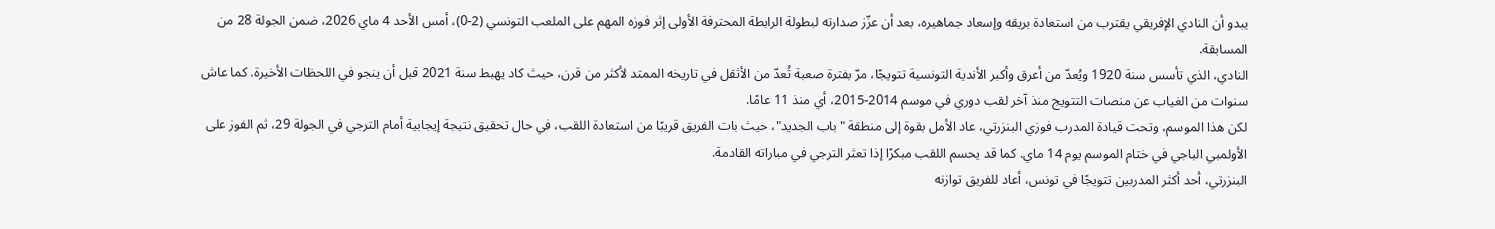يبدو أن النادي الإفريقي يقترب من استعادة بريقه وإسعاد جماهيره، بعد أن عزّز صدارته لبطولة الرابطة المحترفة الأولى إثر فوزه المهم على الملعب التونسي (2-0)، أمس الأحد 4 ماي 2026، ضمن الجولة 28 من المسابقة.
النادي، الذي تأسس سنة 1920 ويُعدّ من أعرق وأكبر الأندية التونسية تتويجًا، مرّ بفترة صعبة تُعدّ من الأثقل في تاريخه الممتد لأكثر من قرن، حيث كاد يهبط سنة 2021 قبل أن ينجو في اللحظات الأخيرة. كما عاش سنوات من الغياب عن منصات التتويج منذ آخر لقب دوري في موسم 2014-2015، أي منذ 11 عامًا.
لكن هذا الموسم، وتحت قيادة المدرب فوزي البنزرتي، عاد الأمل بقوة إلى منطقة "باب الجديد"، حيث بات الفريق قريبًا من استعادة اللقب، في حال تحقيق نتيجة إيجابية أمام الترجي في الجولة 29، ثم الفوز على الأولمبي الباجي في ختام الموسم يوم 14 ماي. كما قد يحسم اللقب مبكرًا إذا تعثر الترجي في مباراته القادمة.
البنزرتي، أحد أكثر المدربين تتويجًا في تونس، أعاد للفريق توازنه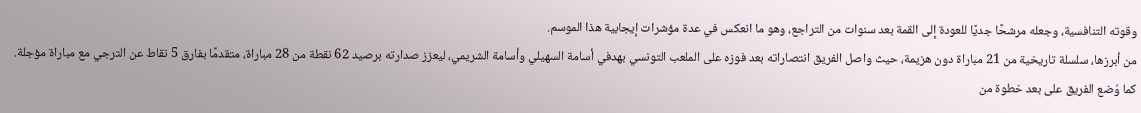وقوته التنافسية، وجعله مرشحًا جديًا للعودة إلى القمة بعد سنوات من التراجع، وهو ما انعكس في عدة مؤشرات إيجابية هذا الموسم.
من أبرزها، سلسلة تاريخية من 21 مباراة دون هزيمة، حيث واصل الفريق انتصاراته بعد فوزه على الملعب التونسي بهدفي أسامة السهيلي وأسامة الشريمي، ليعزز صدارته برصيد 62 نقطة من 28 مباراة، متقدمًا بفارق 5 نقاط عن الترجي مع مباراة مؤجلة.
كما وُضع الفريق على بعد خطوة من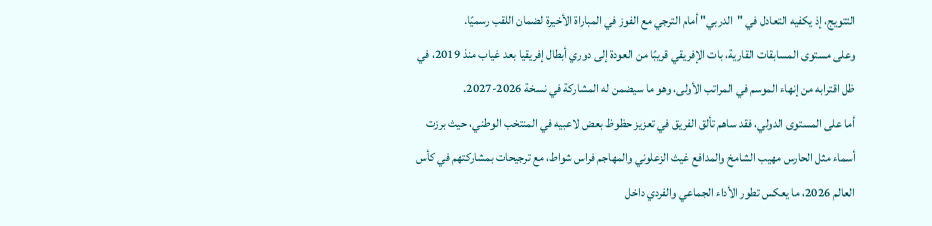التتويج، إذ يكفيه التعادل في "الدربي" أمام الترجي مع الفوز في المباراة الأخيرة لضمان اللقب رسميًا.
وعلى مستوى المسابقات القارية، بات الإفريقي قريبًا من العودة إلى دوري أبطال إفريقيا بعد غياب منذ 2019، في ظل اقترابه من إنهاء الموسم في المراتب الأولى، وهو ما سيضمن له المشاركة في نسخة 2026-2027.
أما على المستوى الدولي، فقد ساهم تألق الفريق في تعزيز حظوظ بعض لاعبيه في المنتخب الوطني، حيث برزت أسماء مثل الحارس مهيب الشامخ والمدافع غيث الزعلوني والمهاجم فراس شواط، مع ترجيحات بمشاركتهم في كأس العالم 2026، ما يعكس تطور الأداء الجماعي والفردي داخل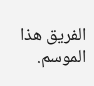الفريق هذا الموسم.